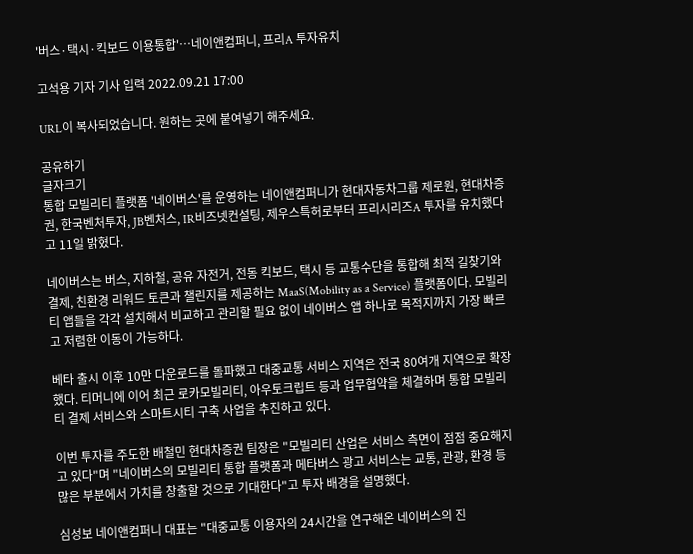'버스·택시·킥보드 이용통합'…네이앤컴퍼니, 프리A 투자유치

고석용 기자 기사 입력 2022.09.21 17:00

URL이 복사되었습니다. 원하는 곳에 붙여넣기 해주세요.

공유하기
글자크기
통합 모빌리티 플랫폼 '네이버스'를 운영하는 네이앤컴퍼니가 현대자동차그룹 제로원, 현대차증권, 한국벤처투자, JB벤처스, IR비즈넷컨설팅, 제우스특허로부터 프리시리즈A 투자를 유치했다고 11일 밝혔다.

네이버스는 버스, 지하철, 공유 자전거, 전동 킥보드, 택시 등 교통수단을 통합해 최적 길찾기와 결제, 친환경 리워드 토큰과 챌린지를 제공하는 MaaS(Mobility as a Service) 플랫폼이다. 모빌리티 앱들을 각각 설치해서 비교하고 관리할 필요 없이 네이버스 앱 하나로 목적지까지 가장 빠르고 저렴한 이동이 가능하다.

베타 출시 이후 10만 다운로드를 돌파했고 대중교통 서비스 지역은 전국 80여개 지역으로 확장했다. 티머니에 이어 최근 로카모빌리티, 아우토크립트 등과 업무협약을 체결하며 통합 모빌리티 결제 서비스와 스마트시티 구축 사업을 추진하고 있다.

이번 투자를 주도한 배철민 현대차증권 팀장은 "모빌리티 산업은 서비스 측면이 점점 중요해지고 있다"며 "네이버스의 모빌리티 통합 플랫폼과 메타버스 광고 서비스는 교통, 관광, 환경 등 많은 부분에서 가치를 창출할 것으로 기대한다"고 투자 배경을 설명했다.

심성보 네이앤컴퍼니 대표는 "대중교통 이용자의 24시간을 연구해온 네이버스의 진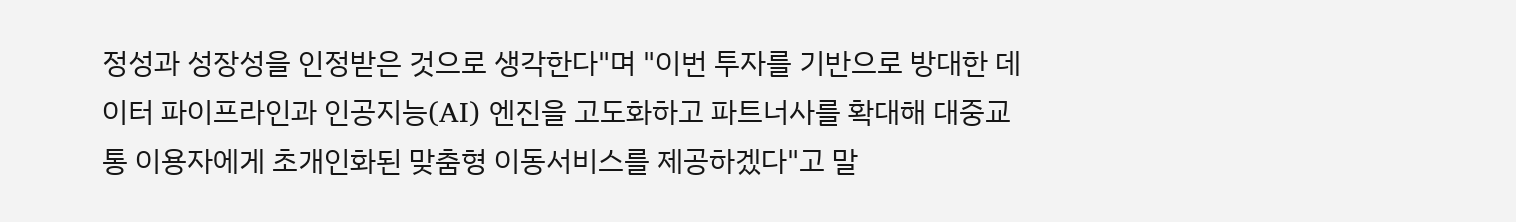정성과 성장성을 인정받은 것으로 생각한다"며 "이번 투자를 기반으로 방대한 데이터 파이프라인과 인공지능(AI) 엔진을 고도화하고 파트너사를 확대해 대중교통 이용자에게 초개인화된 맞춤형 이동서비스를 제공하겠다"고 말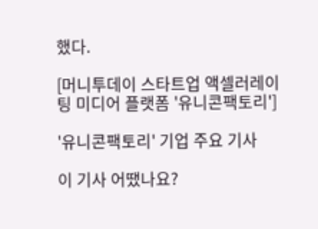했다.

[머니투데이 스타트업 액셀러레이팅 미디어 플랫폼 '유니콘팩토리']

'유니콘팩토리' 기업 주요 기사

이 기사 어땠나요?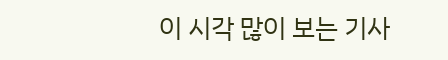이 시각 많이 보는 기사